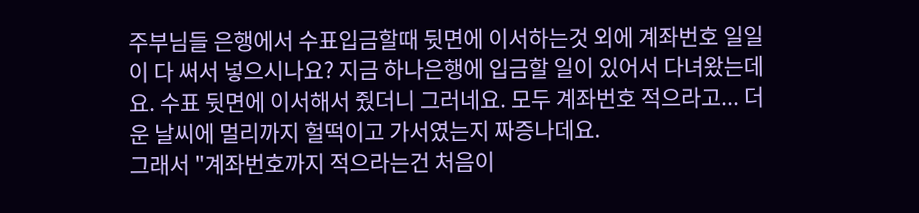주부님들 은행에서 수표입금할때 뒷면에 이서하는것 외에 계좌번호 일일이 다 써서 넣으시나요? 지금 하나은행에 입금할 일이 있어서 다녀왔는데요. 수표 뒷면에 이서해서 줬더니 그러네요. 모두 계좌번호 적으라고... 더운 날씨에 멀리까지 헐떡이고 가서였는지 짜증나데요.
그래서 "계좌번호까지 적으라는건 처음이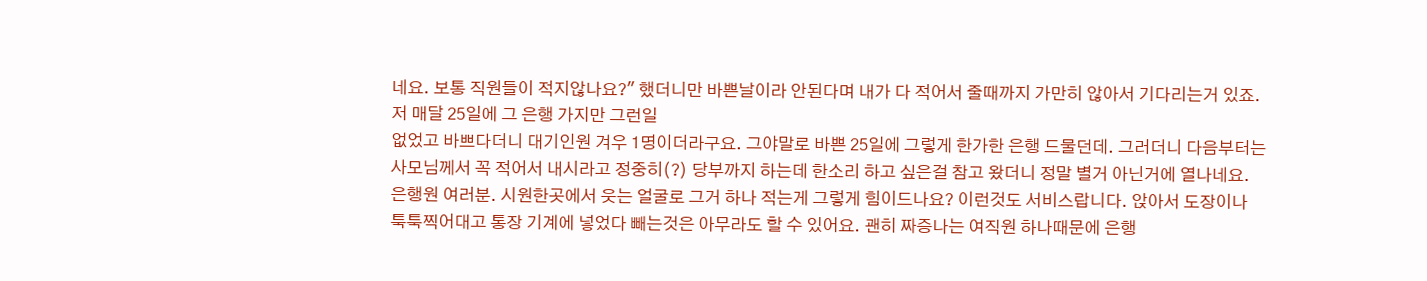네요. 보통 직원들이 적지않나요?" 했더니만 바쁜날이라 안된다며 내가 다 적어서 줄때까지 가만히 않아서 기다리는거 있죠. 저 매달 25일에 그 은행 가지만 그런일
없었고 바쁘다더니 대기인원 겨우 1명이더라구요. 그야말로 바쁜 25일에 그렇게 한가한 은행 드물던데. 그러더니 다음부터는 사모님께서 꼭 적어서 내시라고 정중히(?) 당부까지 하는데 한소리 하고 싶은걸 참고 왔더니 정말 별거 아닌거에 열나네요. 은행원 여러분. 시원한곳에서 웃는 얼굴로 그거 하나 적는게 그렇게 힘이드나요? 이런것도 서비스랍니다. 앉아서 도장이나 툭툭찍어대고 통장 기계에 넣었다 빼는것은 아무라도 할 수 있어요. 괜히 짜증나는 여직원 하나때문에 은행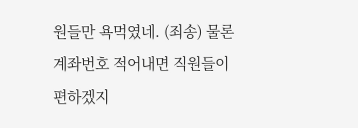원들만 욕먹였네. (죄송) 물론 계좌번호 적어내면 직원들이 편하겠지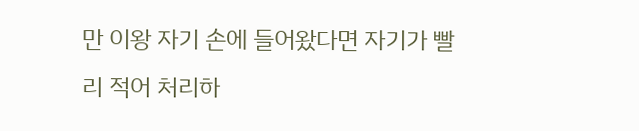만 이왕 자기 손에 들어왔다면 자기가 빨리 적어 처리하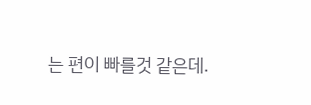는 편이 빠를것 같은데.